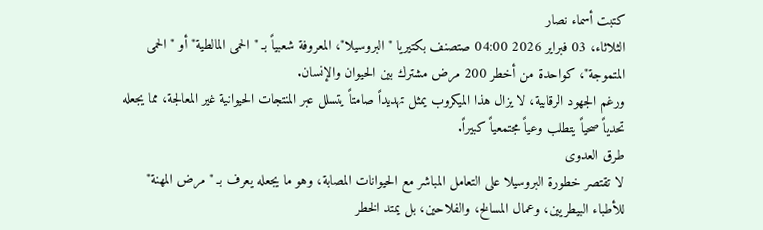كتبت أسماء نصار
الثلاثاء، 03 فبراير 2026 04:00 صتصنف بكتيريا "البروسيلا"، المعروفة شعبياً بـ "الحمى المالطية" أو "الحمى المتموجة"، كواحدة من أخطر 200 مرض مشترك بين الحيوان والإنسان.
ورغم الجهود الرقابية، لا يزال هذا الميكروب يمثل تهديداً صامتاً يتسلل عبر المنتجات الحيوانية غير المعالجة، مما يجعله تحدياً صحياً يتطلب وعياً مجتمعياً كبيراً.
طرق العدوى
لا تقتصر خطورة البروسيلا على التعامل المباشر مع الحيوانات المصابة، وهو ما يجعله يعرف بـ "مرض المهنة" للأطباء البيطريين، وعمال المسالخ، والفلاحين، بل يمتد الخطر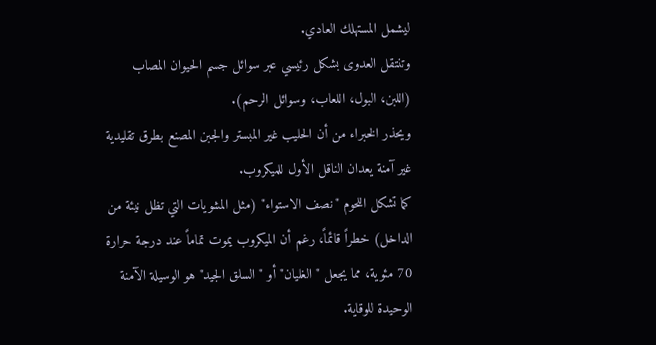ليشمل المستهلك العادي.
وتنتقل العدوى بشكل رئيسي عبر سوائل جسم الحيوان المصاب (اللبن، البول، اللعاب، وسوائل الرحم).
ويحذر الخبراء من أن الحليب غير المبستر والجبن المصنع بطرق تقليدية غير آمنة يعدان الناقل الأول للميكروب.
كما تشكل اللحوم "نصف الاستواء" (مثل المشويات التي تظل نيئة من الداخل) خطراً قائماً، رغم أن الميكروب يموت تماماً عند درجة حرارة 70 مئوية، مما يجعل "الغليان" أو "السلق الجيد" هو الوسيلة الآمنة الوحيدة للوقاية.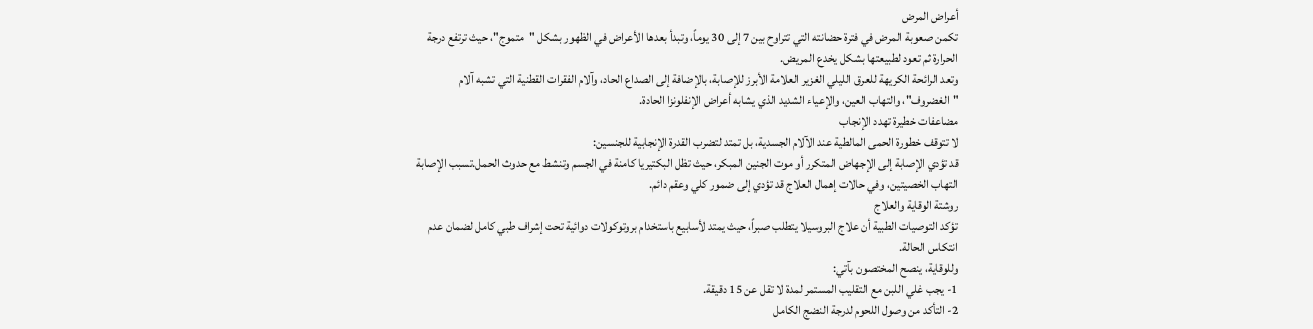أعراض المرض
تكمن صعوبة المرض في فترة حضانته التي تتراوح بين 7 إلى 30 يوماً، وتبدأ بعدها الأعراض في الظهور بشكل "متموج"، حيث ترتفع درجة الحرارة ثم تعود لطبيعتها بشكل يخدع المريض.
وتعد الرائحة الكريهة للعرق الليلي الغزير العلامة الأبرز للإصابة، بالإضافة إلى الصداع الحاد، وآلام الفقرات القطنية التي تشبه آلام "الغضروف"، والتهاب العين، والإعياء الشديد الذي يشابه أعراض الإنفلونزا الحادة.
مضاعفات خطيرة تهدد الإنجاب
لا تتوقف خطورة الحمى المالطية عند الآلام الجسدية، بل تمتد لتضرب القدرة الإنجابية للجنسين:
قد تؤدي الإصابة إلى الإجهاض المتكرر أو موت الجنين المبكر، حيث تظل البكتيريا كامنة في الجسم وتنشط مع حدوث الحمل.تسبب الإصابة التهاب الخصيتين، وفي حالات إهمال العلاج قد تؤدي إلى ضمور كلي وعقم دائم.
روشتة الوقاية والعلاج
تؤكد التوصيات الطبية أن علاج البروسيلا يتطلب صبراً، حيث يمتد لأسابيع باستخدام بروتوكولات دوائية تحت إشراف طبي كامل لضمان عدم انتكاس الحالة.
وللوقاية، ينصح المختصون بآتي:
1- يجب غلي اللبن مع التقليب المستمر لمدة لا تقل عن 15 دقيقة.
2- التأكد من وصول اللحوم لدرجة النضج الكامل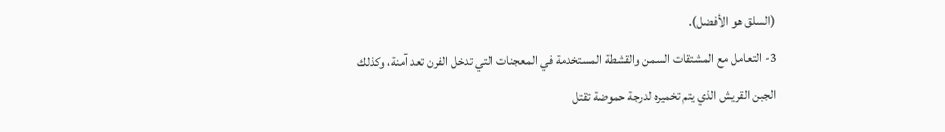(السلق هو الأفضل).
3- التعامل مع المشتقات السمن والقشطة المستخدمة في المعجنات التي تدخل الفرن تعد آمنة، وكذلك الجبن القريش الذي يتم تخميره لدرجة حموضة تقتل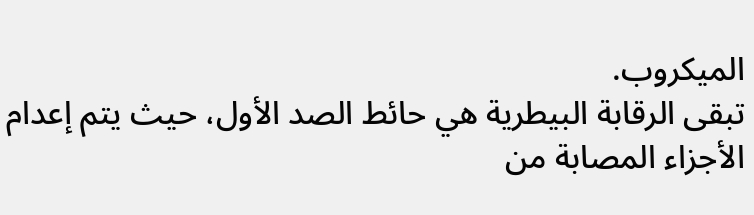الميكروب.
تبقى الرقابة البيطرية هي حائط الصد الأول، حيث يتم إعدام الأجزاء المصابة من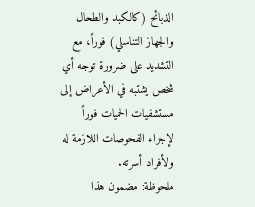الذبائح (كالكبد والطحال والجهاز التناسلي) فوراً، مع التشديد على ضرورة توجه أي شخص يشتبه في الأعراض إلى مستشفيات الحميات فوراً لإجراء الفحوصات اللازمة له ولأفراد أسرته.
ملحوظة: مضمون هذا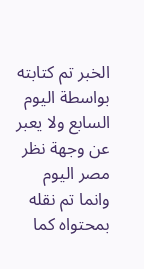الخبر تم كتابته بواسطة اليوم السابع ولا يعبر عن وجهة نظر مصر اليوم وانما تم نقله بمحتواه كما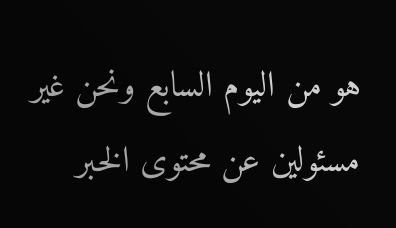هو من اليوم السابع ونحن غير مسئولين عن محتوى الخبر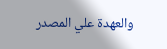والعهدة علي المصدر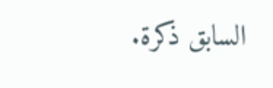السابق ذكرة.